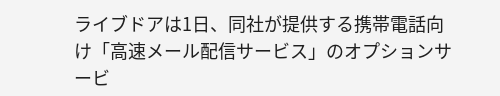ライブドアは1日、同社が提供する携帯電話向け「高速メール配信サービス」のオプションサービ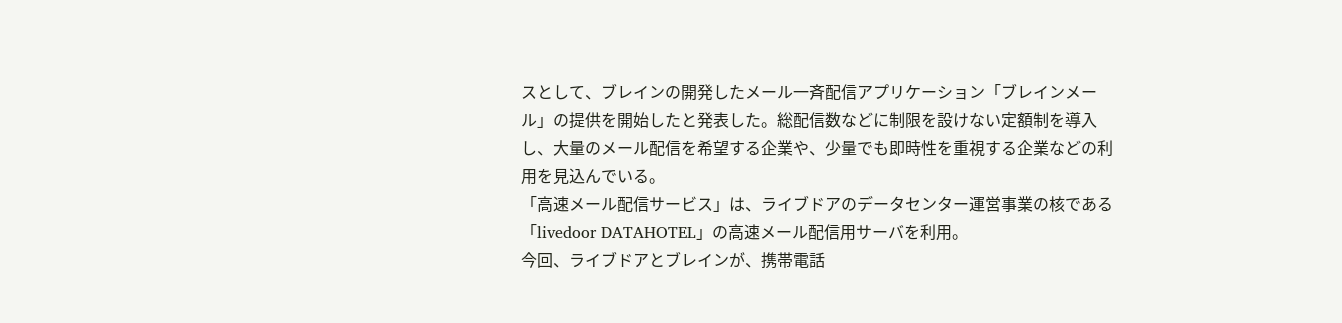スとして、ブレインの開発したメール一斉配信アプリケーション「ブレインメール」の提供を開始したと発表した。総配信数などに制限を設けない定額制を導入し、大量のメール配信を希望する企業や、少量でも即時性を重視する企業などの利用を見込んでいる。
「高速メール配信サービス」は、ライブドアのデータセンター運営事業の核である「livedoor DATAHOTEL」の高速メール配信用サーバを利用。
今回、ライブドアとブレインが、携帯電話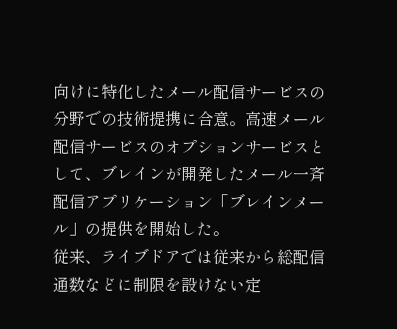向けに特化したメール配信サービスの分野での技術提携に合意。高速メール配信サービスのオプションサービスとして、ブレインが開発したメール一斉配信アプリケーション「ブレインメール」の提供を開始した。
従来、ライブドアでは従来から総配信通数などに制限を設けない定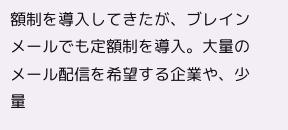額制を導入してきたが、ブレインメールでも定額制を導入。大量のメール配信を希望する企業や、少量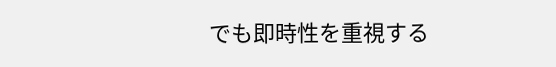でも即時性を重視する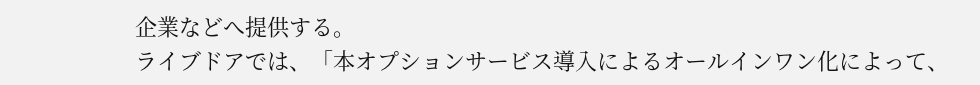企業などへ提供する。
ライブドアでは、「本オプションサービス導入によるオールインワン化によって、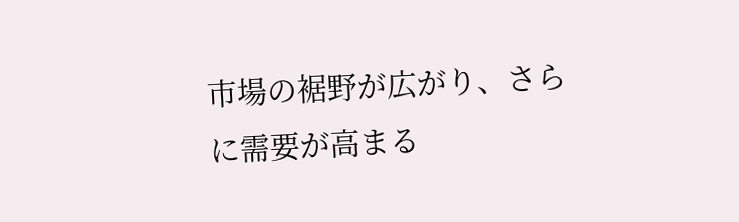市場の裾野が広がり、さらに需要が高まる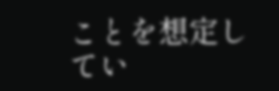ことを想定してい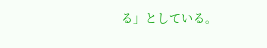る」としている。